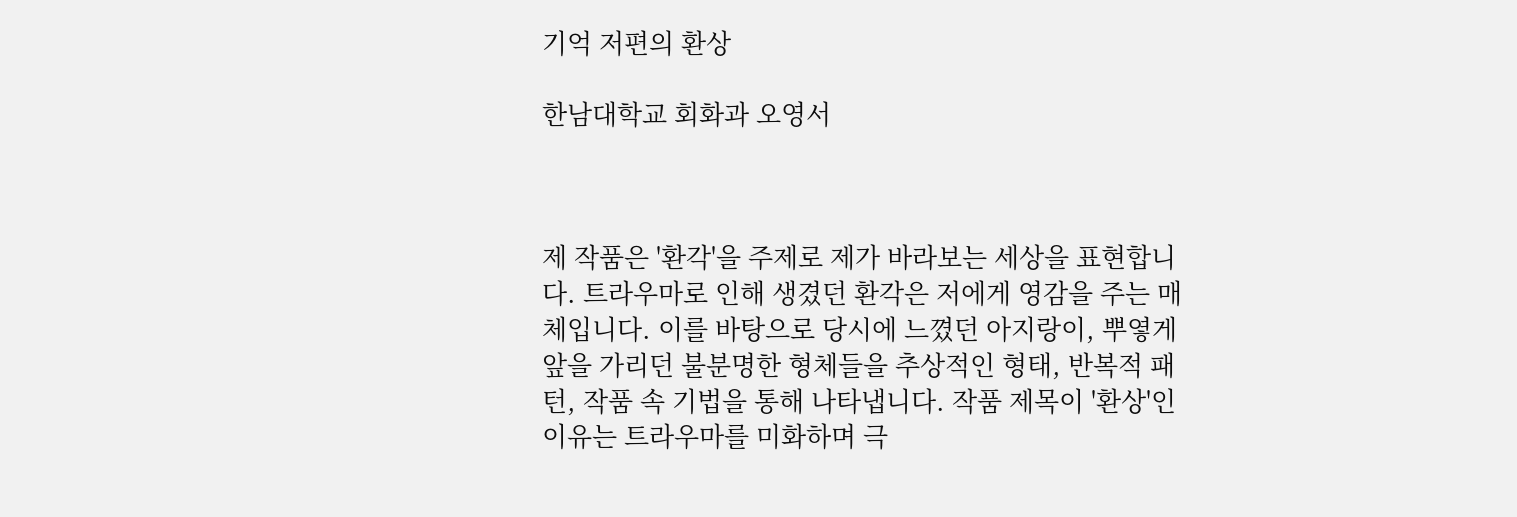기억 저편의 환상

한남대학교 회화과 오영서



제 작품은 '환각'을 주제로 제가 바라보는 세상을 표현합니다. 트라우마로 인해 생겼던 환각은 저에게 영감을 주는 매체입니다. 이를 바탕으로 당시에 느꼈던 아지랑이, 뿌옇게 앞을 가리던 불분명한 형체들을 추상적인 형태, 반복적 패턴, 작품 속 기법을 통해 나타냅니다. 작품 제목이 '환상'인 이유는 트라우마를 미화하며 극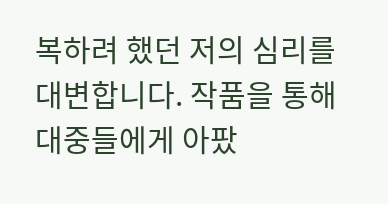복하려 했던 저의 심리를  대변합니다. 작품을 통해 대중들에게 아팠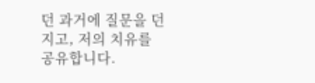던 과거에 질문을 던지고, 저의 치유를 공유합니다.